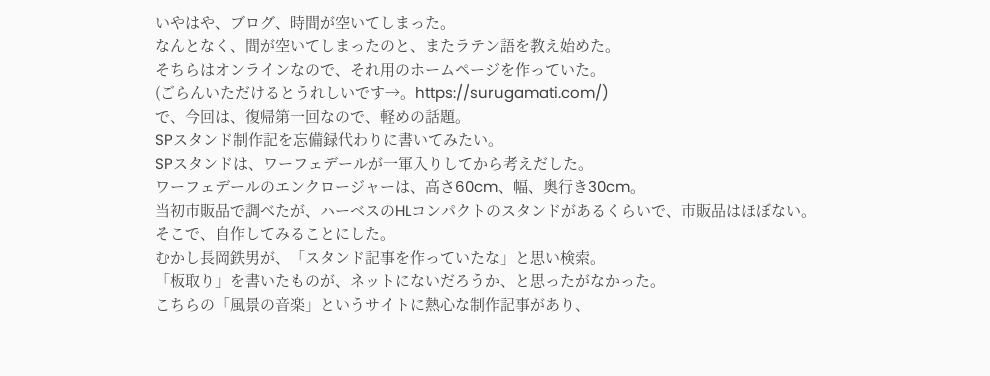いやはや、ブログ、時間が空いてしまった。
なんとなく、間が空いてしまったのと、またラテン語を教え始めた。
そちらはオンラインなので、それ用のホームページを作っていた。
(ごらんいただけるとうれしいです→。https://surugamati.com/)
で、今回は、復帰第一回なので、軽めの話題。
SPスタンド制作記を忘備録代わりに書いてみたい。
SPスタンドは、ワーフェデールが一軍入りしてから考えだした。
ワーフェデールのエンクロージャーは、高さ60cm、幅、奥行き30cm。
当初市販品で調べたが、ハーベスのHLコンパクトのスタンドがあるくらいで、市販品はほぼない。
そこで、自作してみることにした。
むかし長岡鉄男が、「スタンド記事を作っていたな」と思い検索。
「板取り」を書いたものが、ネットにないだろうか、と思ったがなかった。
こちらの「風景の音楽」というサイトに熱心な制作記事があり、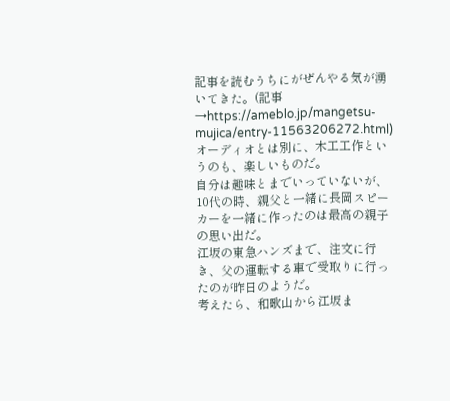記事を読むうちにがぜんやる気が湧いてきた。(記事→https://ameblo.jp/mangetsu-mujica/entry-11563206272.html)
オーディオとは別に、木工工作というのも、楽しいものだ。
自分は趣味とまでいっていないが、10代の時、親父と一緒に長岡スピーカーを一緒に作ったのは最高の親子の思い出だ。
江坂の東急ハンズまで、注文に行き、父の運転する車で受取りに行ったのが昨日のようだ。
考えたら、和歌山から江坂ま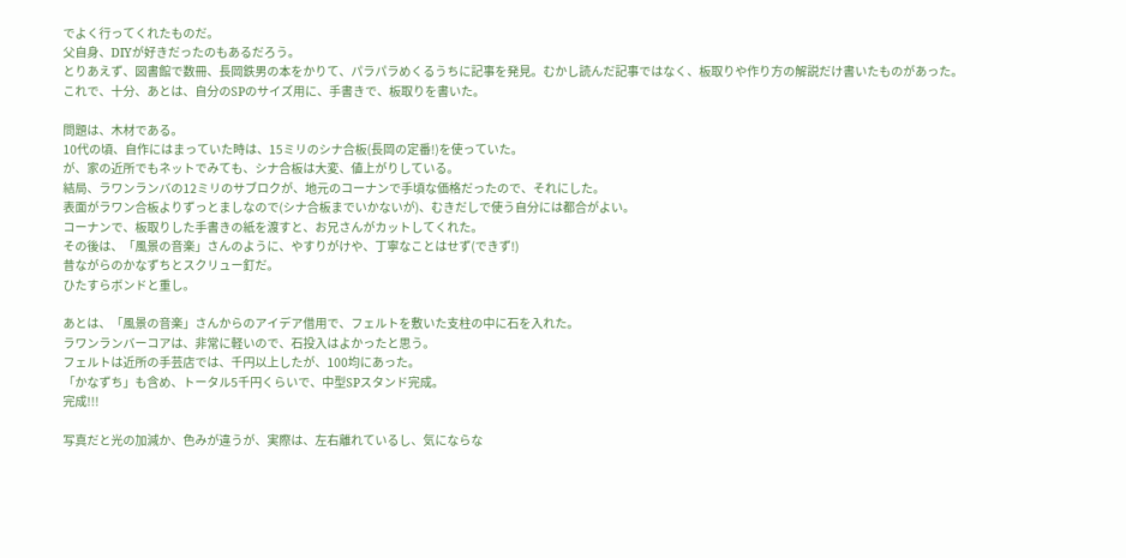でよく行ってくれたものだ。
父自身、DIYが好きだったのもあるだろう。
とりあえず、図書館で数冊、長岡鉄男の本をかりて、パラパラめくるうちに記事を発見。むかし読んだ記事ではなく、板取りや作り方の解説だけ書いたものがあった。
これで、十分、あとは、自分のSPのサイズ用に、手書きで、板取りを書いた。

問題は、木材である。
10代の頃、自作にはまっていた時は、15ミリのシナ合板(長岡の定番!)を使っていた。
が、家の近所でもネットでみても、シナ合板は大変、値上がりしている。
結局、ラワンランバの12ミリのサブロクが、地元のコーナンで手頃な価格だったので、それにした。
表面がラワン合板よりずっとましなので(シナ合板までいかないが)、むきだしで使う自分には都合がよい。
コーナンで、板取りした手書きの紙を渡すと、お兄さんがカットしてくれた。
その後は、「風景の音楽」さんのように、やすりがけや、丁寧なことはせず(できず!)
昔ながらのかなずちとスクリュー釘だ。
ひたすらボンドと重し。

あとは、「風景の音楽」さんからのアイデア借用で、フェルトを敷いた支柱の中に石を入れた。
ラワンランバーコアは、非常に軽いので、石投入はよかったと思う。
フェルトは近所の手芸店では、千円以上したが、100均にあった。
「かなずち」も含め、トータル5千円くらいで、中型SPスタンド完成。
完成!!!

写真だと光の加減か、色みが違うが、実際は、左右離れているし、気にならな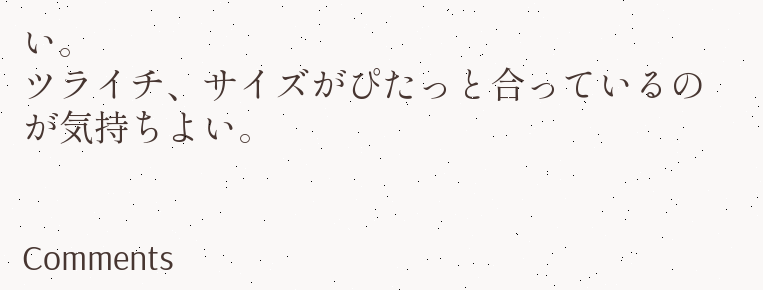い。
ツライチ、サイズがぴたっと合っているのが気持ちよい。


Comments